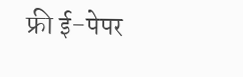फ्री ई-पेपर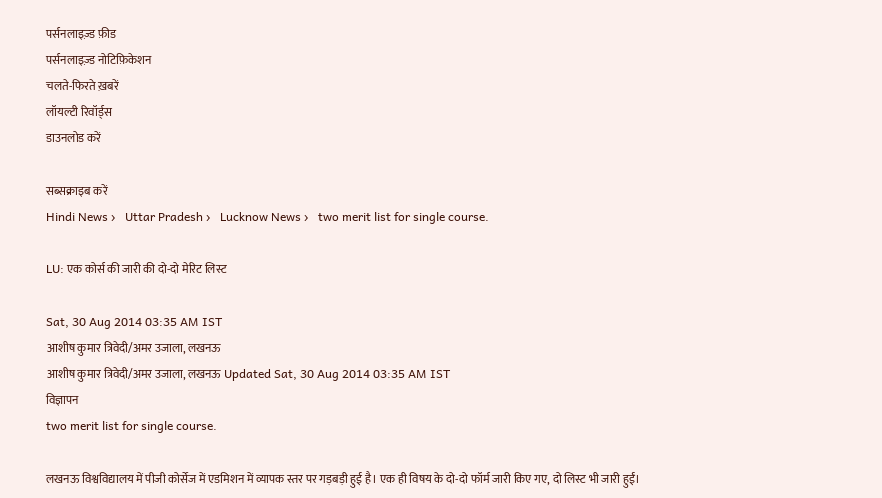पर्सनलाइज़्ड फ़ीड
पर्सनलाइज़्ड नोटिफ़िकेशन
चलते-फिरते ख़बरें
लॉयल्टी रिवॉर्ड्स
डाउनलोड करें

सब्सक्राइब करें
Hindi News ›   Uttar Pradesh ›   Lucknow News ›   two merit list for single course.

LU: एक कोर्स की जारी की दो-दो मेरिट लिस्ट

Sat, 30 Aug 2014 03:35 AM IST
आशीष कुमार त्रिवेदी/अमर उजाला, लखनऊ
आशीष कुमार त्रिवेदी/अमर उजाला, लखनऊ Updated Sat, 30 Aug 2014 03:35 AM IST
विज्ञापन
two merit list for single course.

लखनऊ विश्वविद्यालय में पीजी कोर्सेज में एडमिशन में व्यापक स्तर पर गड़बड़ी हुई है। एक ही विषय के दो-दो फॉर्म जारी किए गए, दो लिस्ट भी जारी हुईं।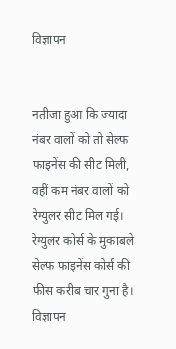विज्ञापन


नतीजा हुआ कि ज्यादा नंबर वालों को तो सेल्फ फाइनेंस की सीट मिली, वहीं कम नंबर वालों को रेग्युलर सीट मिल गई। रेग्युलर कोर्स के मुकाबले सेल्फ फाइनेंस कोर्स की फीस करीब चार गुना है।
विज्ञापन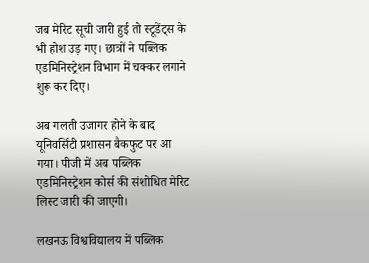जब मेरिट सूची जारी हुई तो स्टूडेंट्स के भी होश उड़ गए। छात्रों ने पब्लिक एडमिनिस्ट्रेशन विभाग में चक्कर लगाने शुरू कर दिए।

अब गलती उजागर होने के बाद यूनिवर्सिटी प्रशासन बैकफुट पर आ गया। पीजी में अब पब्लिक एडमिनिस्ट्रेशन कोर्स की संशोधित मेरिट लिस्ट जारी की जाएगी।

लखनऊ विश्वविद्यालय में पब्लिक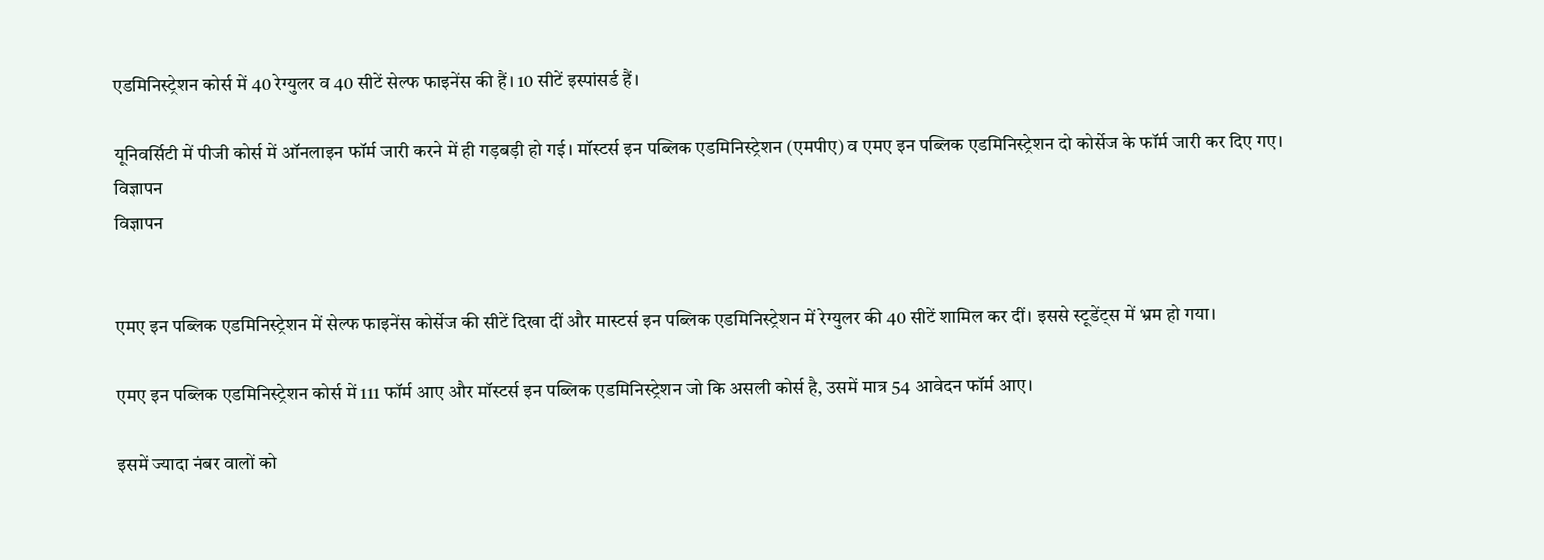एडमिनिस्ट्रेशन कोर्स में 40 रेग्युलर व 40 सीटें सेल्फ फाइनेंस की हैं। 10 सीटें इस्पांसर्ड हैं।

यूनिवर्सिटी में पीजी कोर्स में ऑनलाइन फॉर्म जारी करने में ही गड़बड़ी हो गई। मॉस्टर्स इन पब्लिक एडमिनिस्ट्रेशन (एमपीए) व एमए इन पब्लिक एडमिनिस्ट्रेशन दो कोर्सेज के फॉर्म जारी कर दिए गए।
विज्ञापन
विज्ञापन


एमए इन पब्लिक एडमिनिस्ट्रेशन में सेल्फ फाइनेंस कोर्सेज की सीटें दिखा दीं और मास्टर्स इन पब्लिक एडमिनिस्ट्रेशन में रेग्युलर की 40 सीटें शामिल कर दीं। इससे स्टूडेंट्स में भ्रम हो गया।

एमए इन पब्लिक एडमिनिस्ट्रेशन कोर्स में 111 फॉर्म आए और मॉस्टर्स इन पब्लिक एडमिनिस्ट्रेशन जो कि असली कोर्स है, उसमें मात्र 54 आवेदन फॉर्म आए।

इसमें ज्यादा नंबर वालों को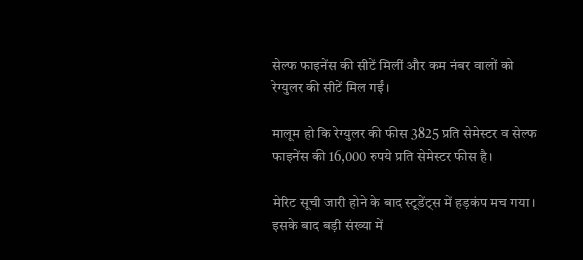सेल्फ फाइनेंस की सीटें मिलीं और कम नंबर वालों को रेग्युलर की सीटें मिल गईं।

मालूम हो कि रेग्युलर की फीस 3825 प्रति सेमेस्टर व सेल्फ फाइनेंस की 16,000 रुपये प्रति सेमेस्टर फीस है।

मेरिट सूची जारी होने के बाद स्टूडेंट्स में हड़कंप मच गया। इसके बाद बड़ी संख्या में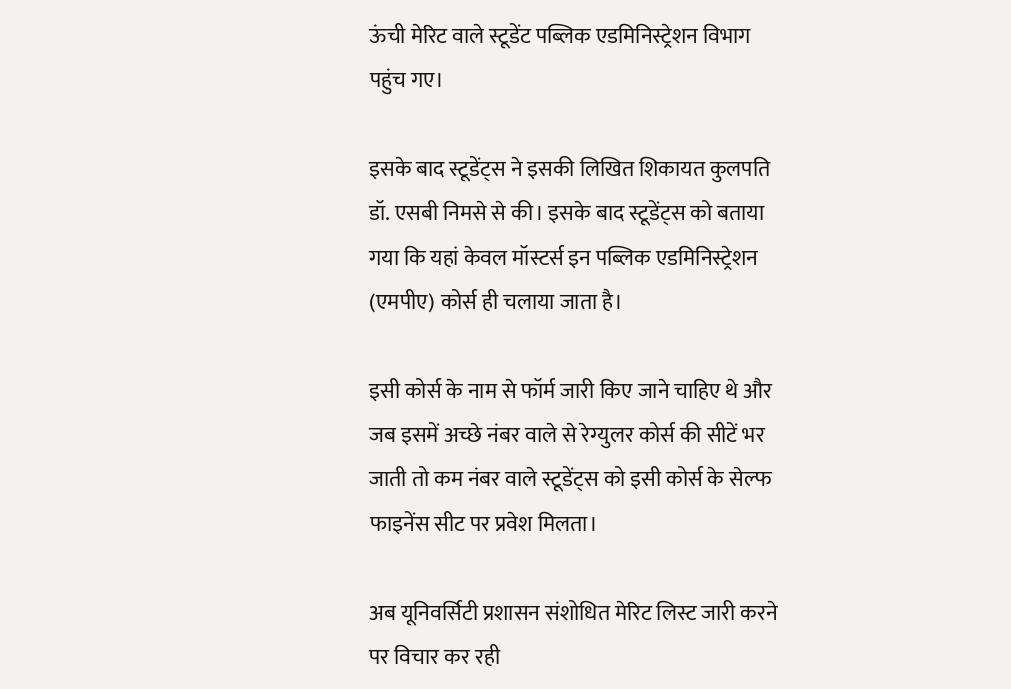ऊंची मेरिट वाले स्टूडेंट पब्लिक एडमिनिस्ट्रेशन विभाग पहुंच गए।

इसके बाद स्टूडेंट्स ने इसकी लिखित शिकायत कुलपति डॉ. एसबी निमसे से की। इसके बाद स्टूडेंट्स को बताया गया कि यहां केवल मॉस्टर्स इन पब्लिक एडमिनिस्ट्रेशन (एमपीए) कोर्स ही चलाया जाता है।

इसी कोर्स के नाम से फॉर्म जारी किए जाने चाहिए थे और जब इसमें अच्छे नंबर वाले से रेग्युलर कोर्स की सीटें भर जाती तो कम नंबर वाले स्टूडेंट्स को इसी कोर्स के सेल्फ फाइनेंस सीट पर प्रवेश मिलता।

अब यूनिवर्सिटी प्रशासन संशोधित मेरिट लिस्ट जारी करने पर विचार कर रही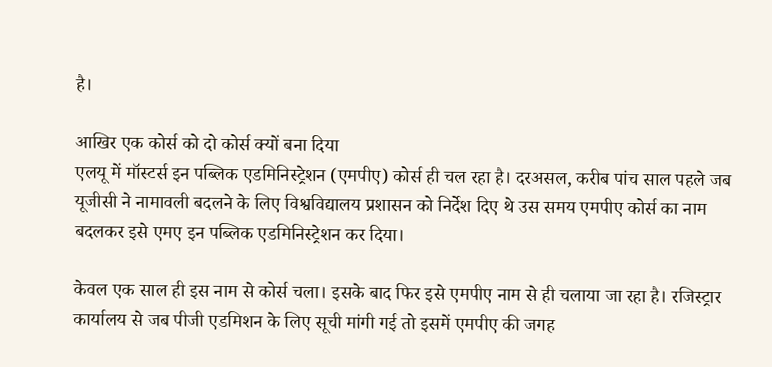है।

आखिर एक कोर्स को दो कोर्स क्यों बना दिया
एलयू में मॉस्टर्स इन पब्लिक एडमिनिस्ट्रेशन (एमपीए) कोर्स ही चल रहा है। दरअसल, करीब पांच साल पहले जब यूजीसी ने नामावली बदलने के लिए विश्वविद्यालय प्रशासन को निर्देश दिए थे उस समय एमपीए कोर्स का नाम बदलकर इसे एमए इन पब्लिक एडमिनिस्ट्रेशन कर दिया।

केवल एक साल ही इस नाम से कोर्स चला। इसके बाद फिर इसे एमपीए नाम से ही चलाया जा रहा है। रजिस्ट्रार कार्यालय से जब पीजी एडमिशन के लिए सूची मांगी गई तो इसमें एमपीए की जगह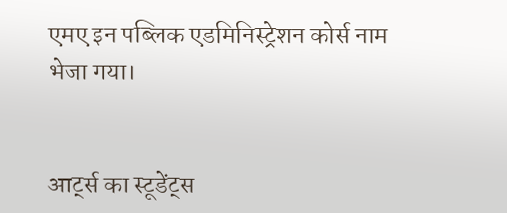एमए इन पब्लिक एडमिनिस्ट्रेशन कोर्स नाम भेजा गया।


आर्ट्स का स्टूडेंट्स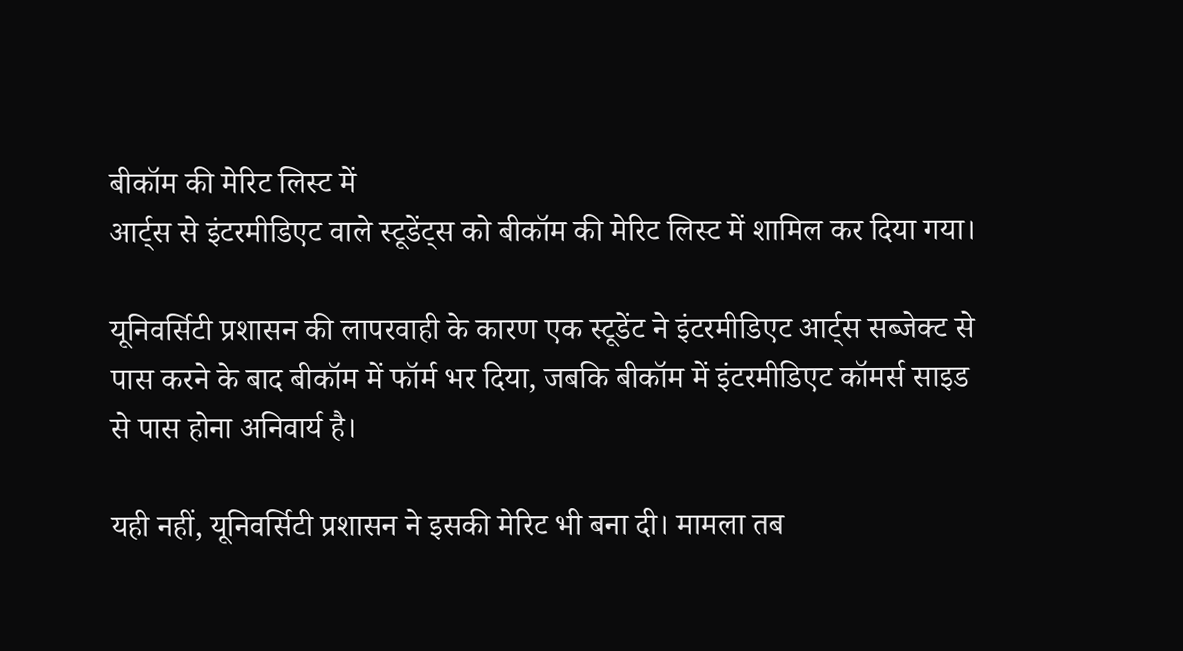बीकॉम की मेरिट लिस्ट में
आर्ट्स से इंटरमीडिएट वाले स्टूडेंट्स को बीकॉम की मेरिट लिस्ट में शामिल कर दिया गया।

यूनिवर्सिटी प्रशासन की लापरवाही के कारण एक स्टूडेंट ने इंटरमीडिएट आर्ट्स सब्जेक्ट से पास करने के बाद बीकॉम में फॉर्म भर दिया, जबकि बीकॉम में इंटरमीडिएट कॉमर्स साइड से पास होना अनिवार्य है।

यही नहीं, यूनिवर्सिटी प्रशासन ने इसकी मेरिट भी बना दी। मामला तब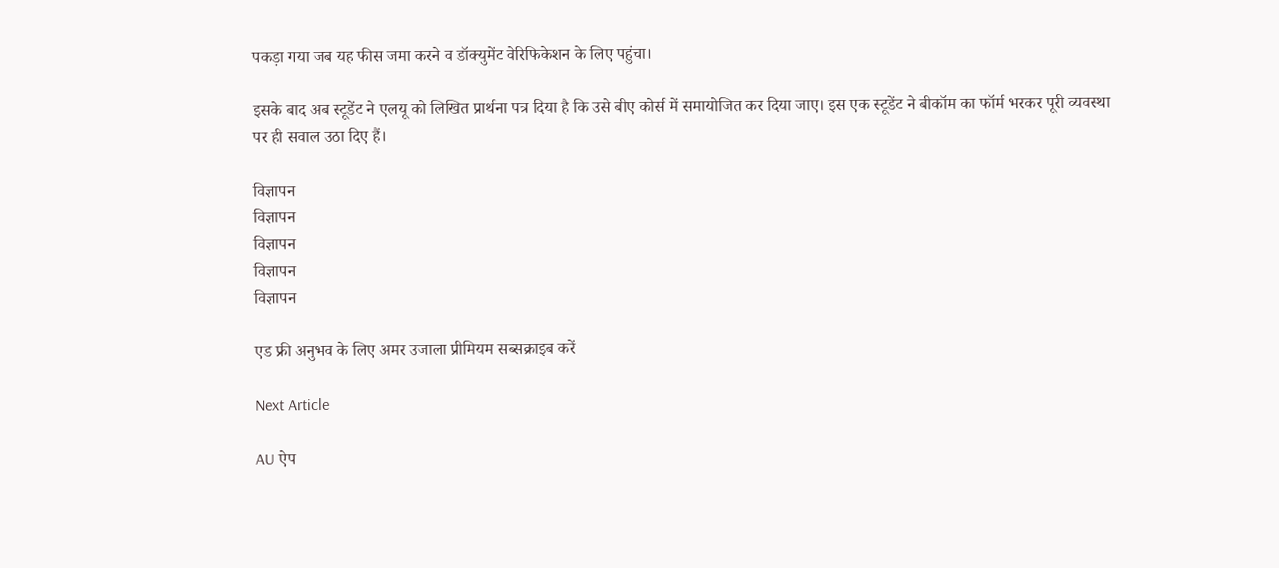पकड़ा गया जब यह फीस जमा करने व डॉक्युमेंट वेरिफिकेशन के लिए पहुंचा।

इसके बाद अब स्टूडेंट ने एलयू को लिखित प्रार्थना पत्र दिया है कि उसे बीए कोर्स में समायोजित कर दिया जाए। इस एक स्टूडेंट ने बीकॉम का फॉर्म भरकर पूरी व्यवस्था पर ही सवाल उठा दिए हैं।

विज्ञापन
विज्ञापन
विज्ञापन
विज्ञापन
विज्ञापन

एड फ्री अनुभव के लिए अमर उजाला प्रीमियम सब्सक्राइब करें

Next Article

AU ऐप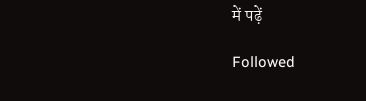में पढ़ें

Followed